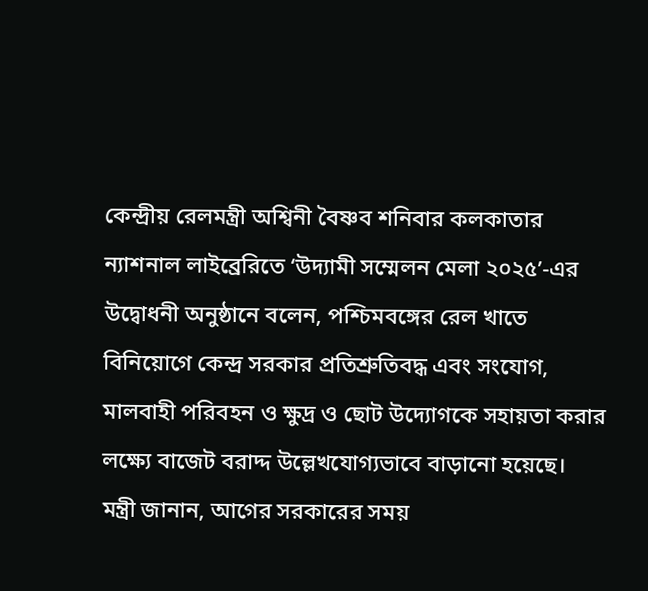কেন্দ্রীয় রেলমন্ত্রী অশ্বিনী বৈষ্ণব শনিবার কলকাতার ন্যাশনাল লাইব্রেরিতে ‘উদ্যামী সম্মেলন মেলা ২০২৫’-এর উদ্বোধনী অনুষ্ঠানে বলেন, পশ্চিমবঙ্গের রেল খাতে বিনিয়োগে কেন্দ্র সরকার প্রতিশ্রুতিবদ্ধ এবং সংযোগ, মালবাহী পরিবহন ও ক্ষুদ্র ও ছোট উদ্যোগকে সহায়তা করার লক্ষ্যে বাজেট বরাদ্দ উল্লেখযোগ্যভাবে বাড়ানো হয়েছে।
মন্ত্রী জানান, আগের সরকারের সময়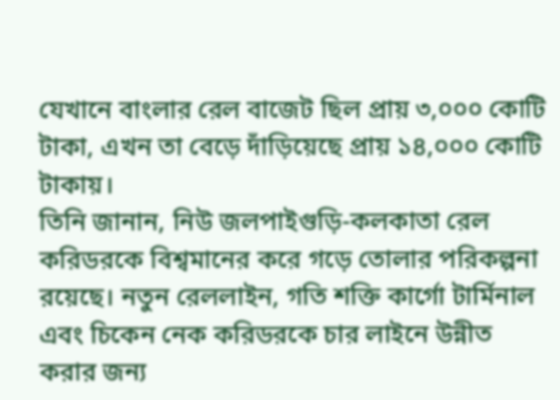যেখানে বাংলার রেল বাজেট ছিল প্রায় ৩,০০০ কোটি টাকা, এখন তা বেড়ে দাঁড়িয়েছে প্রায় ১৪,০০০ কোটি টাকায়।
তিনি জানান, নিউ জলপাইগুড়ি-কলকাতা রেল করিডরকে বিশ্বমানের করে গড়ে তোলার পরিকল্পনা রয়েছে। নতুন রেললাইন, গতি শক্তি কার্গো টার্মিনাল এবং চিকেন নেক করিডরকে চার লাইনে উন্নীত করার জন্য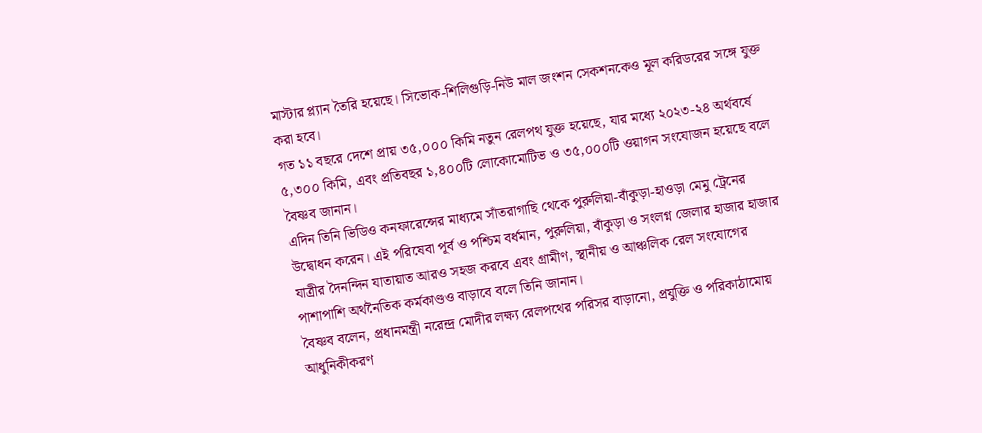মাস্টার প্ল্যান তৈরি হয়েছে। সিভোক-শিলিগুড়ি-নিউ মাল জংশন সেকশনকেও মূল করিডরের সঙ্গে যুক্ত করা হবে।
গত ১১ বছরে দেশে প্রায় ৩৫,০০০ কিমি নতুন রেলপথ যুক্ত হয়েছে, যার মধ্যে ২০২৩-২৪ অর্থবর্ষে ৫,৩০০ কিমি, এবং প্রতিবছর ১,৪০০টি লোকোমোটিভ ও ৩৫,০০০টি ওয়াগন সংযোজন হয়েছে বলে বৈষ্ণব জানান।
এদিন তিনি ভিডিও কনফারেন্সের মাধ্যমে সাঁতরাগাছি থেকে পুরুলিয়া-বাঁকুড়া-হাওড়া মেমু ট্রেনের উদ্বোধন করেন। এই পরিষেবা পূর্ব ও পশ্চিম বর্ধমান, পুরুলিয়া, বাঁকুড়া ও সংলগ্ন জেলার হাজার হাজার যাত্রীর দৈনন্দিন যাতায়াত আরও সহজ করবে এবং গ্রামীণ, স্থানীয় ও আঞ্চলিক রেল সংযোগের পাশাপাশি অর্থনৈতিক কর্মকাণ্ডও বাড়াবে বলে তিনি জানান।
বৈষ্ণব বলেন, প্রধানমন্ত্রী নরেন্দ্র মোদীর লক্ষ্য রেলপথের পরিসর বাড়ানো, প্রযুক্তি ও পরিকাঠামোয় আধুনিকীকরণ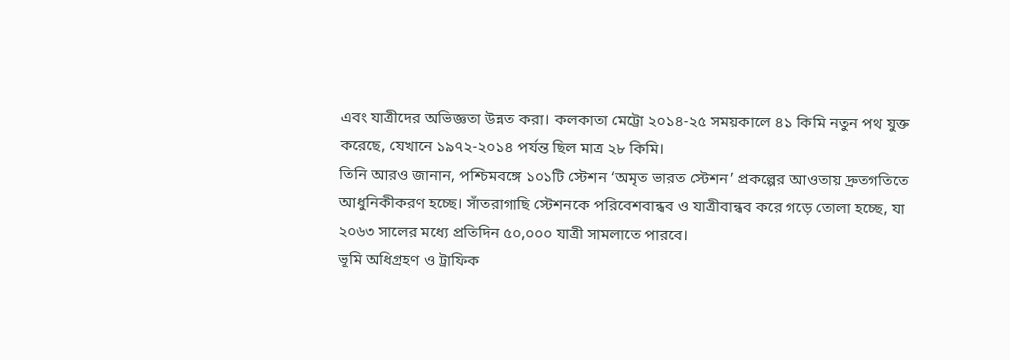এবং যাত্রীদের অভিজ্ঞতা উন্নত করা। কলকাতা মেট্রো ২০১৪-২৫ সময়কালে ৪১ কিমি নতুন পথ যুক্ত করেছে, যেখানে ১৯৭২-২০১৪ পর্যন্ত ছিল মাত্র ২৮ কিমি।
তিনি আরও জানান, পশ্চিমবঙ্গে ১০১টি স্টেশন ‘অমৃত ভারত স্টেশন’ প্রকল্পের আওতায় দ্রুতগতিতে আধুনিকীকরণ হচ্ছে। সাঁতরাগাছি স্টেশনকে পরিবেশবান্ধব ও যাত্রীবান্ধব করে গড়ে তোলা হচ্ছে, যা ২০৬৩ সালের মধ্যে প্রতিদিন ৫০,০০০ যাত্রী সামলাতে পারবে।
ভূমি অধিগ্রহণ ও ট্রাফিক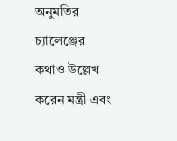অনুমতির চ্যালেঞ্জের কথাও উল্লেখ করেন মন্ত্রী এবং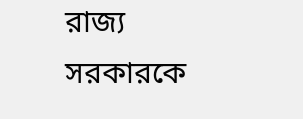রাজ্য সরকারকে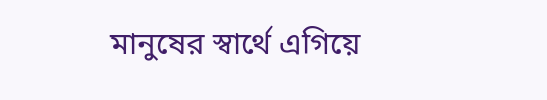মানুষের স্বার্থে এগিয়ে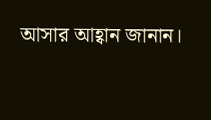আসার আহ্বান জানান।